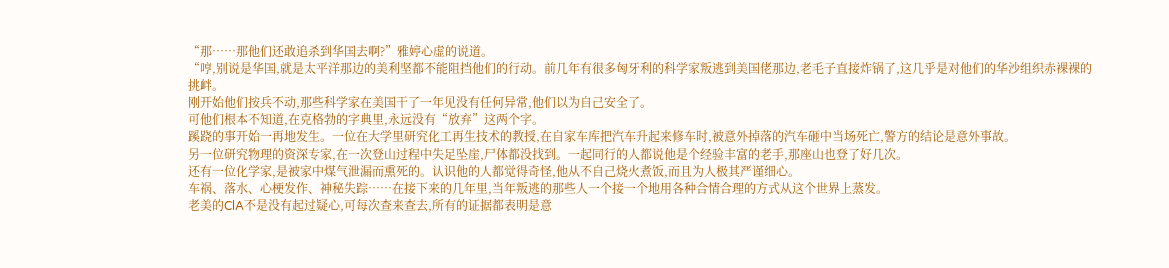“那……那他们还敢追杀到华国去啊?”雅婷心虚的说道。
“哼,别说是华国,就是太平洋那边的美利坚都不能阻挡他们的行动。前几年有很多匈牙利的科学家叛逃到美国佬那边,老毛子直接炸锅了,这几乎是对他们的华沙组织赤裸裸的挑衅。
刚开始他们按兵不动,那些科学家在美国干了一年见没有任何异常,他们以为自己安全了。
可他们根本不知道,在克格勃的字典里,永远没有“放弃”这两个字。
蹊跷的事开始一再地发生。一位在大学里研究化工再生技术的教授,在自家车库把汽车升起来修车时,被意外掉落的汽车砸中当场死亡,警方的结论是意外事故。
另一位研究物理的资深专家,在一次登山过程中失足坠崖,尸体都没找到。一起同行的人都说他是个经验丰富的老手,那座山也登了好几次。
还有一位化学家,是被家中煤气泄漏而熏死的。认识他的人都觉得奇怪,他从不自己烧火煮饭,而且为人极其严谨细心。
车祸、落水、心梗发作、神秘失踪……在接下来的几年里,当年叛逃的那些人一个接一个地用各种合情合理的方式从这个世界上蒸发。
老美的ClA不是没有起过疑心,可每次查来查去,所有的证据都表明是意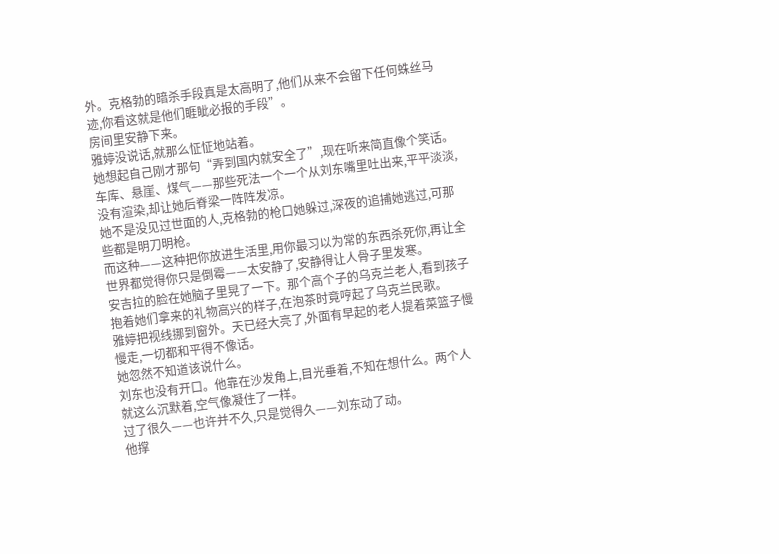外。克格勃的暗杀手段真是太高明了,他们从来不会留下任何蛛丝马迹,你看这就是他们睚眦必报的手段”。
房间里安静下来。
雅婷没说话,就那么怔怔地站着。
她想起自己刚才那句“弄到国内就安全了”,现在听来简直像个笑话。车库、悬崖、煤气——那些死法一个一个从刘东嘴里吐出来,平平淡淡,没有渲染,却让她后脊梁一阵阵发凉。
她不是没见过世面的人,克格勃的枪口她躲过,深夜的追捕她逃过,可那些都是明刀明枪。
而这种——这种把你放进生活里,用你最习以为常的东西杀死你,再让全世界都觉得你只是倒霉——太安静了,安静得让人骨子里发寒。
安吉拉的脸在她脑子里晃了一下。那个高个子的乌克兰老人,看到孩子抱着她们拿来的礼物高兴的样子,在泡茶时竟哼起了乌克兰民歌。
雅婷把视线挪到窗外。天已经大亮了,外面有早起的老人提着菜篮子慢慢走,一切都和平得不像话。
她忽然不知道该说什么。
刘东也没有开口。他靠在沙发角上,目光垂着,不知在想什么。两个人就这么沉默着,空气像凝住了一样。
过了很久——也许并不久,只是觉得久——刘东动了动。
他撑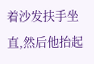着沙发扶手坐直,然后他抬起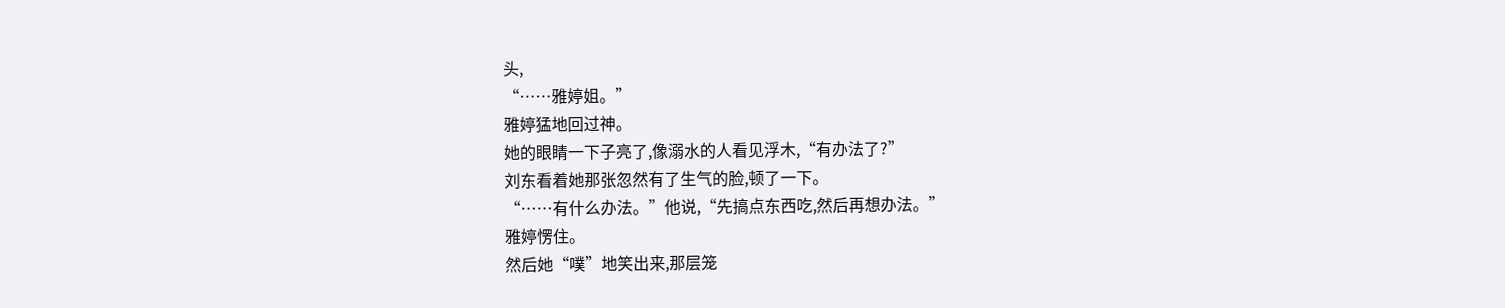头,
“……雅婷姐。”
雅婷猛地回过神。
她的眼睛一下子亮了,像溺水的人看见浮木,“有办法了?”
刘东看着她那张忽然有了生气的脸,顿了一下。
“……有什么办法。”他说,“先搞点东西吃,然后再想办法。”
雅婷愣住。
然后她“噗”地笑出来,那层笼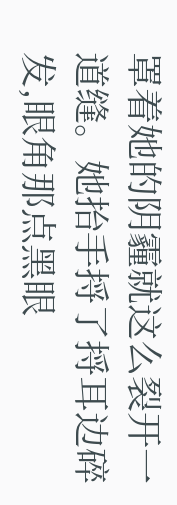罩着她的阴霾就这么裂开一道缝。她抬手捋了捋耳边碎发,眼角那点黑眼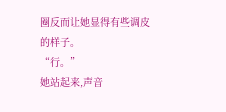圈反而让她显得有些调皮的样子。
“行。”
她站起来,声音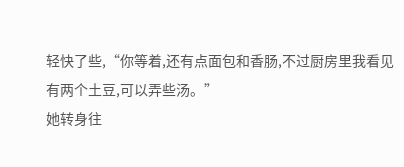轻快了些,“你等着,还有点面包和香肠,不过厨房里我看见有两个土豆,可以弄些汤。”
她转身往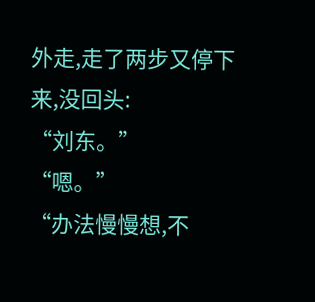外走,走了两步又停下来,没回头:
“刘东。”
“嗯。”
“办法慢慢想,不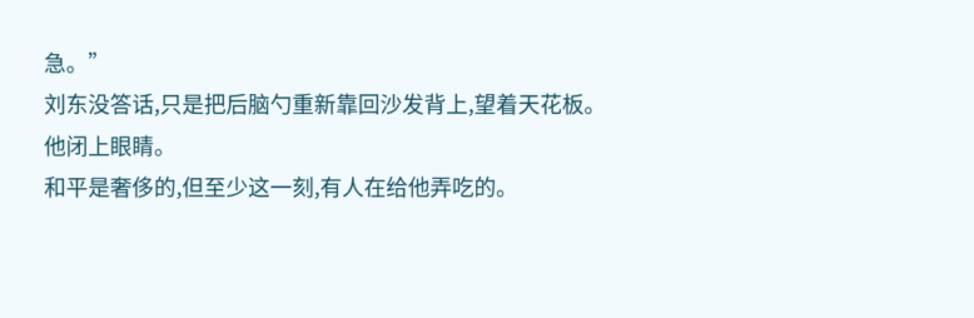急。”
刘东没答话,只是把后脑勺重新靠回沙发背上,望着天花板。
他闭上眼睛。
和平是奢侈的,但至少这一刻,有人在给他弄吃的。